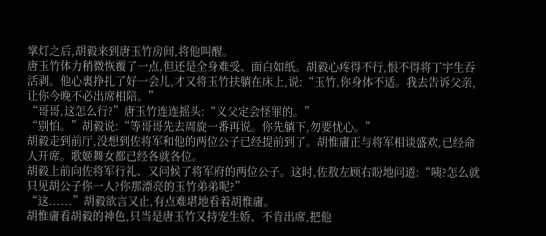掌灯之后,胡毅来到唐玉竹房间,将他叫醒。
唐玉竹体力稍微恢覆了一点,但还是全身难受、面白如纸。胡毅心疼得不行,恨不得将丁宇生吞活剥。他心裏挣扎了好一会儿,才又将玉竹扶躺在床上,说:“玉竹,你身体不适。我去告诉父亲,让你今晚不必出席相陪。”
“哥哥,这怎么行?”唐玉竹连连摇头:“义父定会怪罪的。”
“别怕。”胡毅说:“等哥哥先去周旋一番再说。你先躺下,勿要忧心。”
胡毅走到前厅,没想到佐将军和他的两位公子已经提前到了。胡惟庸正与将军相谈盛欢,已经命人开席。歌姬舞女都已经各就各位。
胡毅上前向佐将军行礼、又问候了将军府的两位公子。这时,佐敖左顾右盼地问道:“咦?怎么就只见胡公子你一人?你那漂亮的玉竹弟弟呢?”
“这......”胡毅欲言又止,有点难堪地看着胡惟庸。
胡惟庸看胡毅的神色,只当是唐玉竹又持宠生娇、不肯出席,把他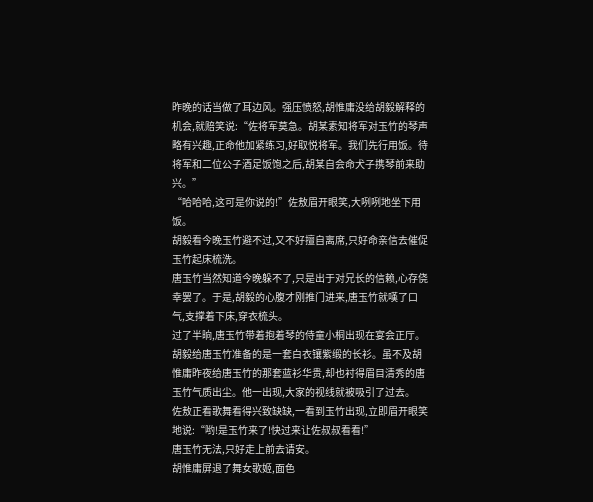昨晚的话当做了耳边风。强压愤怒,胡惟庸没给胡毅解释的机会,就赔笑说:“佐将军莫急。胡某素知将军对玉竹的琴声略有兴趣,正命他加紧练习,好取悦将军。我们先行用饭。待将军和二位公子酒足饭饱之后,胡某自会命犬子携琴前来助兴。”
“哈哈哈,这可是你说的!”佐敖眉开眼笑,大咧咧地坐下用饭。
胡毅看今晚玉竹避不过,又不好擅自离席,只好命亲信去催促玉竹起床梳洗。
唐玉竹当然知道今晚躲不了,只是出于对兄长的信赖,心存侥幸罢了。于是,胡毅的心腹才刚推门进来,唐玉竹就嘆了口气,支撑着下床,穿衣梳头。
过了半晌,唐玉竹带着抱着琴的侍童小桐出现在宴会正厅。
胡毅给唐玉竹准备的是一套白衣镶紫缎的长衫。虽不及胡惟庸昨夜给唐玉竹的那套蓝衫华贵,却也衬得眉目清秀的唐玉竹气质出尘。他一出现,大家的视线就被吸引了过去。
佐敖正看歌舞看得兴致缺缺,一看到玉竹出现,立即眉开眼笑地说:“哟!是玉竹来了!快过来让佐叔叔看看!”
唐玉竹无法,只好走上前去请安。
胡惟庸屏退了舞女歌姬,面色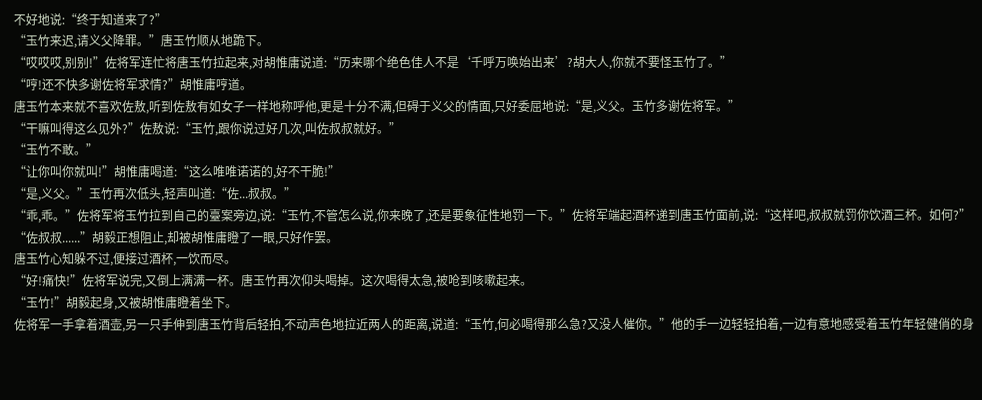不好地说:“终于知道来了?”
“玉竹来迟,请义父降罪。”唐玉竹顺从地跪下。
“哎哎哎,别别!”佐将军连忙将唐玉竹拉起来,对胡惟庸说道:“历来哪个绝色佳人不是‘千呼万唤始出来’?胡大人,你就不要怪玉竹了。”
“哼!还不快多谢佐将军求情?”胡惟庸哼道。
唐玉竹本来就不喜欢佐敖,听到佐敖有如女子一样地称呼他,更是十分不满,但碍于义父的情面,只好委屈地说:“是,义父。玉竹多谢佐将军。”
“干嘛叫得这么见外?”佐敖说:“玉竹,跟你说过好几次,叫佐叔叔就好。”
“玉竹不敢。”
“让你叫你就叫!”胡惟庸喝道:“这么唯唯诺诺的,好不干脆!”
“是,义父。”玉竹再次低头,轻声叫道:“佐...叔叔。”
“乖,乖。”佐将军将玉竹拉到自己的臺案旁边,说:“玉竹,不管怎么说,你来晚了,还是要象征性地罚一下。”佐将军端起酒杯递到唐玉竹面前,说:“这样吧,叔叔就罚你饮酒三杯。如何?”
“佐叔叔......”胡毅正想阻止,却被胡惟庸瞪了一眼,只好作罢。
唐玉竹心知躲不过,便接过酒杯,一饮而尽。
“好!痛快!”佐将军说完,又倒上满满一杯。唐玉竹再次仰头喝掉。这次喝得太急,被呛到咳嗽起来。
“玉竹!”胡毅起身,又被胡惟庸瞪着坐下。
佐将军一手拿着酒壶,另一只手伸到唐玉竹背后轻拍,不动声色地拉近两人的距离,说道:“玉竹,何必喝得那么急?又没人催你。”他的手一边轻轻拍着,一边有意地感受着玉竹年轻健俏的身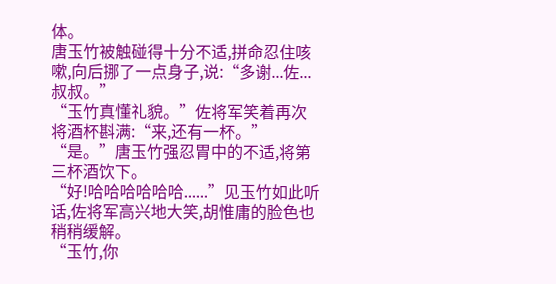体。
唐玉竹被触碰得十分不适,拼命忍住咳嗽,向后挪了一点身子,说:“多谢...佐...叔叔。”
“玉竹真懂礼貌。”佐将军笑着再次将酒杯斟满:“来,还有一杯。”
“是。”唐玉竹强忍胃中的不适,将第三杯酒饮下。
“好!哈哈哈哈哈哈......”见玉竹如此听话,佐将军高兴地大笑,胡惟庸的脸色也稍稍缓解。
“玉竹,你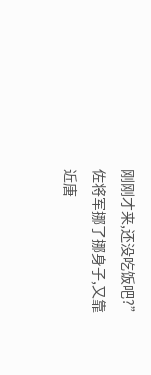刚刚才来,还没吃饭吧?”佐将军挪了挪身子,又靠近唐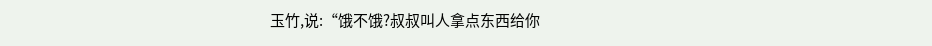玉竹,说:“饿不饿?叔叔叫人拿点东西给你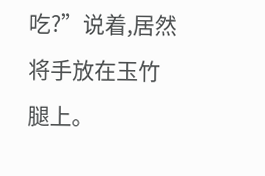吃?”说着,居然将手放在玉竹腿上。